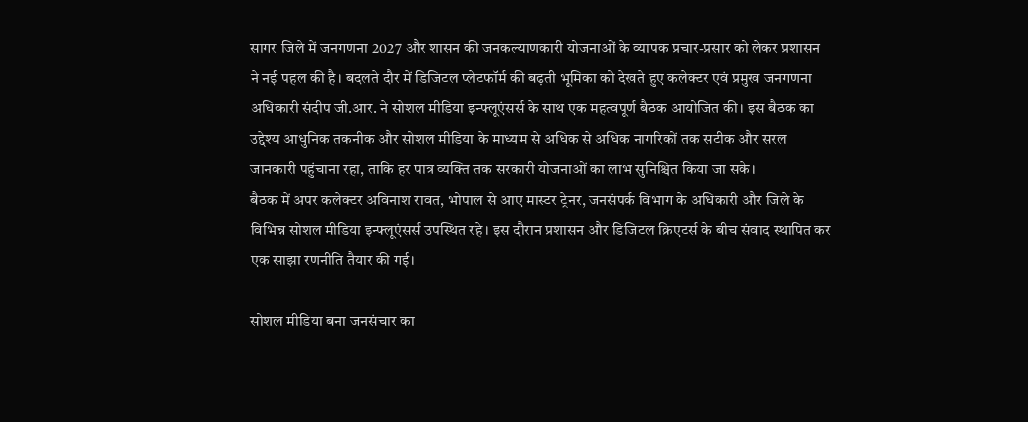सागर जिले में जनगणना 2027 और शासन की जनकल्याणकारी योजनाओं के व्यापक प्रचार-प्रसार को लेकर प्रशासन ने नई पहल की है। बदलते दौर में डिजिटल प्लेटफॉर्म की बढ़ती भूमिका को देखते हुए कलेक्टर एवं प्रमुख जनगणना अधिकारी संदीप जी.आर. ने सोशल मीडिया इन्फ्लूएंसर्स के साथ एक महत्वपूर्ण बैठक आयोजित की। इस बैठक का उद्देश्य आधुनिक तकनीक और सोशल मीडिया के माध्यम से अधिक से अधिक नागरिकों तक सटीक और सरल जानकारी पहुंचाना रहा, ताकि हर पात्र व्यक्ति तक सरकारी योजनाओं का लाभ सुनिश्चित किया जा सके।
बैठक में अपर कलेक्टर अविनाश रावत, भोपाल से आए मास्टर ट्रेनर, जनसंपर्क विभाग के अधिकारी और जिले के विभिन्न सोशल मीडिया इन्फ्लूएंसर्स उपस्थित रहे। इस दौरान प्रशासन और डिजिटल क्रिएटर्स के बीच संवाद स्थापित कर एक साझा रणनीति तैयार की गई।

सोशल मीडिया बना जनसंचार का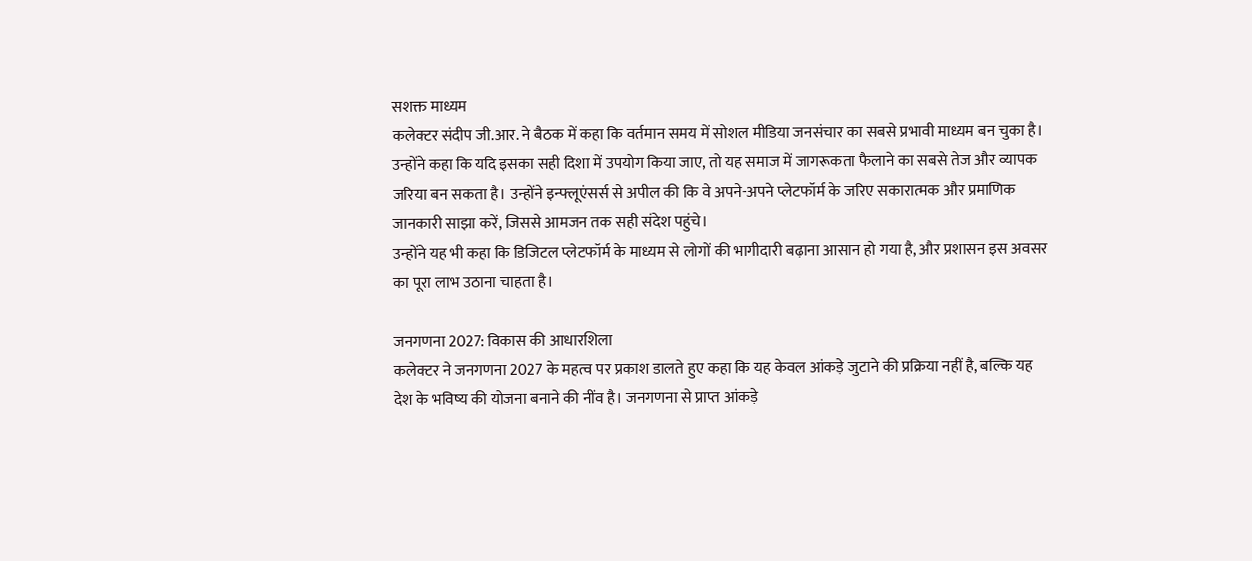सशक्त माध्यम
कलेक्टर संदीप जी.आर. ने बैठक में कहा कि वर्तमान समय में सोशल मीडिया जनसंचार का सबसे प्रभावी माध्यम बन चुका है। उन्होंने कहा कि यदि इसका सही दिशा में उपयोग किया जाए, तो यह समाज में जागरूकता फैलाने का सबसे तेज और व्यापक जरिया बन सकता है। उन्होंने इन्फ्लूएंसर्स से अपील की कि वे अपने-अपने प्लेटफॉर्म के जरिए सकारात्मक और प्रमाणिक जानकारी साझा करें, जिससे आमजन तक सही संदेश पहुंचे।
उन्होंने यह भी कहा कि डिजिटल प्लेटफॉर्म के माध्यम से लोगों की भागीदारी बढ़ाना आसान हो गया है, और प्रशासन इस अवसर का पूरा लाभ उठाना चाहता है।

जनगणना 2027: विकास की आधारशिला
कलेक्टर ने जनगणना 2027 के महत्व पर प्रकाश डालते हुए कहा कि यह केवल आंकड़े जुटाने की प्रक्रिया नहीं है, बल्कि यह देश के भविष्य की योजना बनाने की नींव है। जनगणना से प्राप्त आंकड़े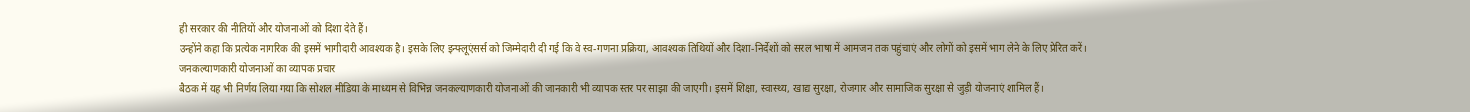ही सरकार की नीतियों और योजनाओं को दिशा देते हैं।
उन्होंने कहा कि प्रत्येक नागरिक की इसमें भागीदारी आवश्यक है। इसके लिए इन्फ्लूएंसर्स को जिम्मेदारी दी गई कि वे स्व-गणना प्रक्रिया, आवश्यक तिथियों और दिशा-निर्देशों को सरल भाषा में आमजन तक पहुंचाएं और लोगों को इसमें भाग लेने के लिए प्रेरित करें।
जनकल्याणकारी योजनाओं का व्यापक प्रचार
बैठक में यह भी निर्णय लिया गया कि सोशल मीडिया के माध्यम से विभिन्न जनकल्याणकारी योजनाओं की जानकारी भी व्यापक स्तर पर साझा की जाएगी। इसमें शिक्षा, स्वास्थ्य, खाद्य सुरक्षा, रोजगार और सामाजिक सुरक्षा से जुड़ी योजनाएं शामिल हैं।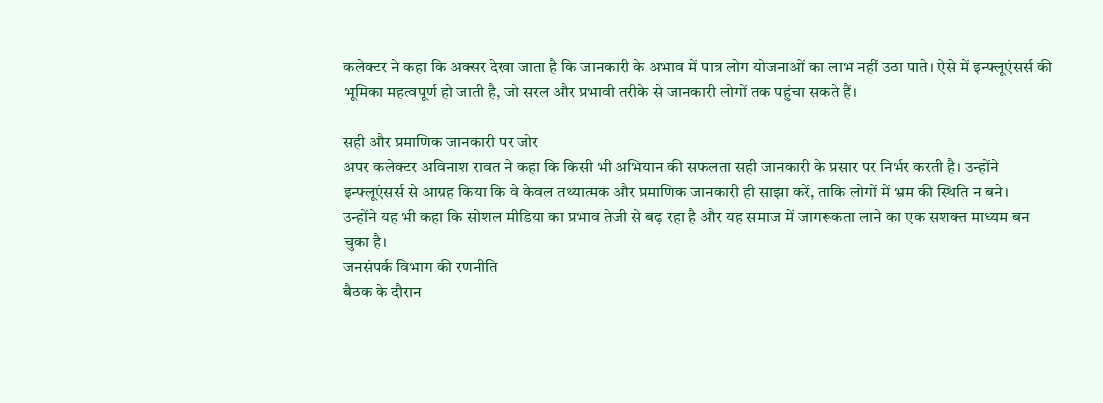कलेक्टर ने कहा कि अक्सर देखा जाता है कि जानकारी के अभाव में पात्र लोग योजनाओं का लाभ नहीं उठा पाते। ऐसे में इन्फ्लूएंसर्स की भूमिका महत्वपूर्ण हो जाती है, जो सरल और प्रभावी तरीके से जानकारी लोगों तक पहुंचा सकते हैं।

सही और प्रमाणिक जानकारी पर जोर
अपर कलेक्टर अविनाश रावत ने कहा कि किसी भी अभियान की सफलता सही जानकारी के प्रसार पर निर्भर करती है। उन्होंने इन्फ्लूएंसर्स से आग्रह किया कि वे केवल तथ्यात्मक और प्रमाणिक जानकारी ही साझा करें, ताकि लोगों में भ्रम की स्थिति न बने।
उन्होंने यह भी कहा कि सोशल मीडिया का प्रभाव तेजी से बढ़ रहा है और यह समाज में जागरूकता लाने का एक सशक्त माध्यम बन चुका है।
जनसंपर्क विभाग की रणनीति
बैठक के दौरान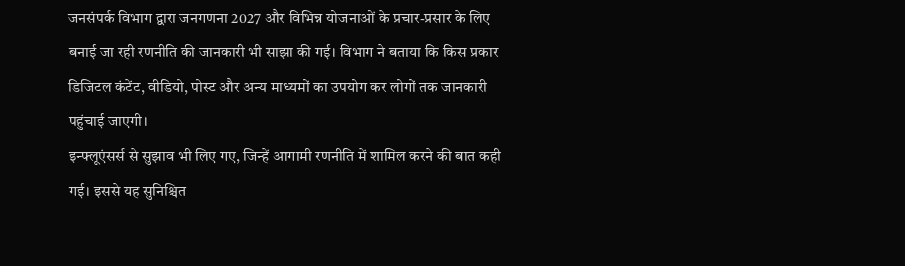जनसंपर्क विभाग द्वारा जनगणना 2027 और विभिन्न योजनाओं के प्रचार-प्रसार के लिए बनाई जा रही रणनीति की जानकारी भी साझा की गई। विभाग ने बताया कि किस प्रकार डिजिटल कंटेंट, वीडियो, पोस्ट और अन्य माध्यमों का उपयोग कर लोगों तक जानकारी पहुंचाई जाएगी।
इन्फ्लूएंसर्स से सुझाव भी लिए गए, जिन्हें आगामी रणनीति में शामिल करने की बात कही गई। इससे यह सुनिश्चित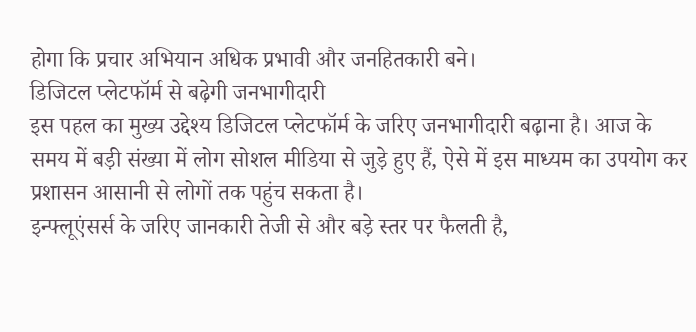होगा कि प्रचार अभियान अधिक प्रभावी और जनहितकारी बने।
डिजिटल प्लेटफॉर्म से बढ़ेगी जनभागीदारी
इस पहल का मुख्य उद्देश्य डिजिटल प्लेटफॉर्म के जरिए जनभागीदारी बढ़ाना है। आज के समय में बड़ी संख्या में लोग सोशल मीडिया से जुड़े हुए हैं, ऐसे में इस माध्यम का उपयोग कर प्रशासन आसानी से लोगों तक पहुंच सकता है।
इन्फ्लूएंसर्स के जरिए जानकारी तेजी से और बड़े स्तर पर फैलती है,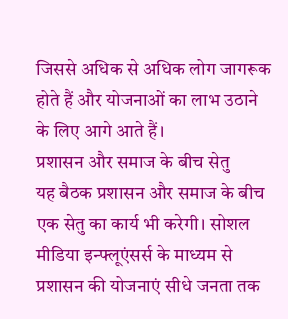जिससे अधिक से अधिक लोग जागरूक होते हैं और योजनाओं का लाभ उठाने के लिए आगे आते हैं।
प्रशासन और समाज के बीच सेतु
यह बैठक प्रशासन और समाज के बीच एक सेतु का कार्य भी करेगी। सोशल मीडिया इन्फ्लूएंसर्स के माध्यम से प्रशासन की योजनाएं सीधे जनता तक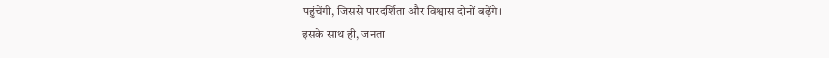पहुंचेंगी, जिससे पारदर्शिता और विश्वास दोनों बढ़ेंगे।
इसके साथ ही, जनता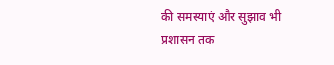की समस्याएं और सुझाव भी प्रशासन तक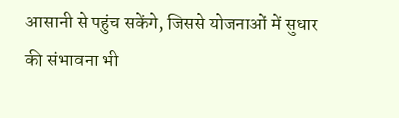आसानी से पहुंच सकेंगे, जिससे योजनाओं में सुधार की संभावना भी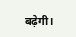बढ़ेगी।